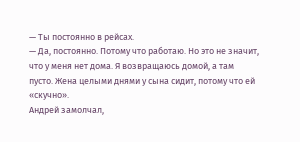— Ты постоянно в рейсах.
— Да, постоянно. Потому что работаю. Но это не значит, что у меня нет дома. Я возвращаюсь домой, а там пусто. Жена целыми днями у сына сидит, потому что ей «скучно».
Андрей замолчал,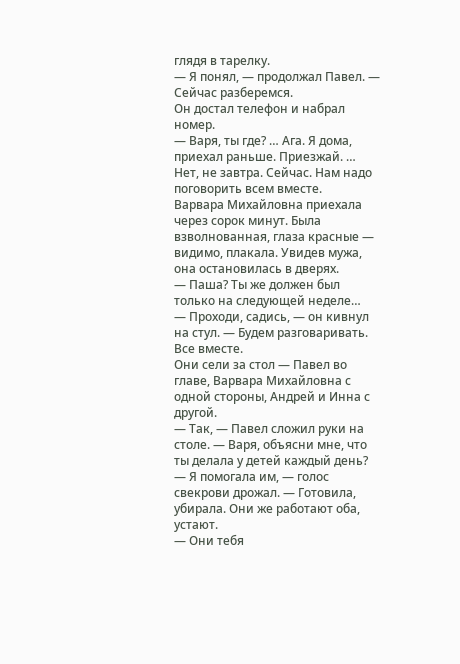глядя в тарелку.
— Я понял, — продолжал Павел. — Сейчас разберемся.
Он достал телефон и набрал номер.
— Варя, ты где? … Ага. Я дома, приехал раньше. Приезжай. … Нет, не завтра. Сейчас. Нам надо поговорить всем вместе.
Варвара Михайловна приехала через сорок минут. Была взволнованная, глаза красные — видимо, плакала. Увидев мужа, она остановилась в дверях.
— Паша? Ты же должен был только на следующей неделе…
— Проходи, садись, — он кивнул на стул. — Будем разговаривать. Все вместе.
Они сели за стол — Павел во главе, Варвара Михайловна с одной стороны, Андрей и Инна с другой.
— Так, — Павел сложил руки на столе. — Варя, объясни мне, что ты делала у детей каждый день?
— Я помогала им, — голос свекрови дрожал. — Готовила, убирала. Они же работают оба, устают.
— Они тебя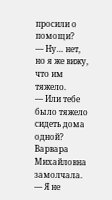просили о помощи?
— Ну… нет, но я же вижу, что им тяжело.
— Или тебе было тяжело сидеть дома одной?
Варвара Михайловна замолчала.
— Я не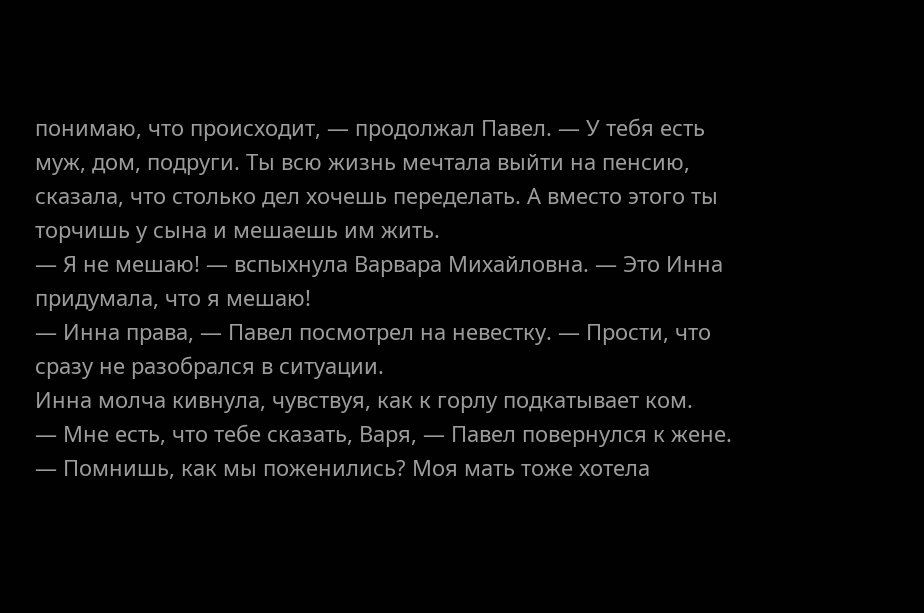понимаю, что происходит, — продолжал Павел. — У тебя есть муж, дом, подруги. Ты всю жизнь мечтала выйти на пенсию, сказала, что столько дел хочешь переделать. А вместо этого ты торчишь у сына и мешаешь им жить.
— Я не мешаю! — вспыхнула Варвара Михайловна. — Это Инна придумала, что я мешаю!
— Инна права, — Павел посмотрел на невестку. — Прости, что сразу не разобрался в ситуации.
Инна молча кивнула, чувствуя, как к горлу подкатывает ком.
— Мне есть, что тебе сказать, Варя, — Павел повернулся к жене. — Помнишь, как мы поженились? Моя мать тоже хотела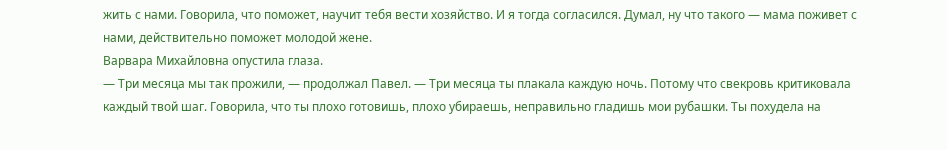жить с нами. Говорила, что поможет, научит тебя вести хозяйство. И я тогда согласился. Думал, ну что такого — мама поживет с нами, действительно поможет молодой жене.
Варвара Михайловна опустила глаза.
— Три месяца мы так прожили, — продолжал Павел. — Три месяца ты плакала каждую ночь. Потому что свекровь критиковала каждый твой шаг. Говорила, что ты плохо готовишь, плохо убираешь, неправильно гладишь мои рубашки. Ты похудела на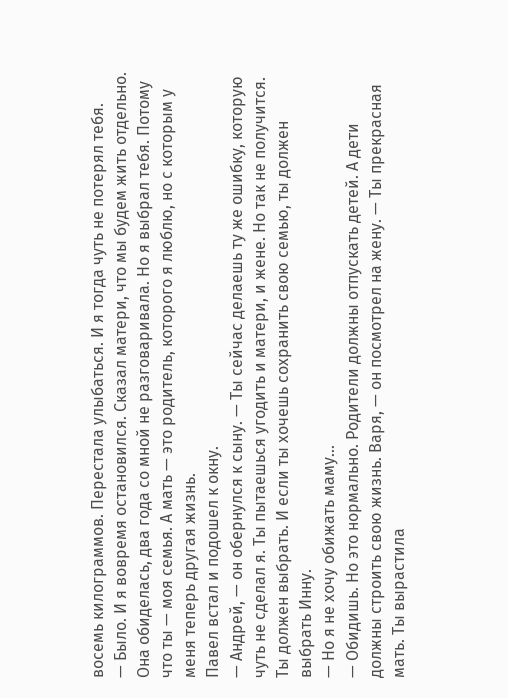восемь килограммов. Перестала улыбаться. И я тогда чуть не потерял тебя.
— Было. И я вовремя остановился. Сказал матери, что мы будем жить отдельно. Она обиделась, два года со мной не разговаривала. Но я выбрал тебя. Потому что ты — моя семья. А мать — это родитель, которого я люблю, но с которым у меня теперь другая жизнь.
Павел встал и подошел к окну.
— Андрей, — он обернулся к сыну. — Ты сейчас делаешь ту же ошибку, которую чуть не сделал я. Ты пытаешься угодить и матери, и жене. Но так не получится. Ты должен выбрать. И если ты хочешь сохранить свою семью, ты должен выбрать Инну.
— Но я не хочу обижать маму…
— Обидишь. Но это нормально. Родители должны отпускать детей. А дети должны строить свою жизнь. Варя, — он посмотрел на жену. — Ты прекрасная мать. Ты вырастила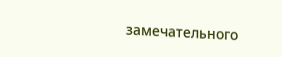замечательного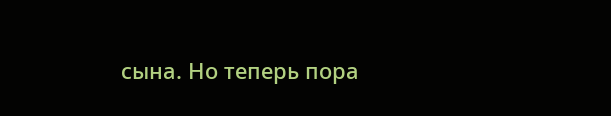сына. Но теперь пора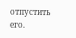отпустить его.